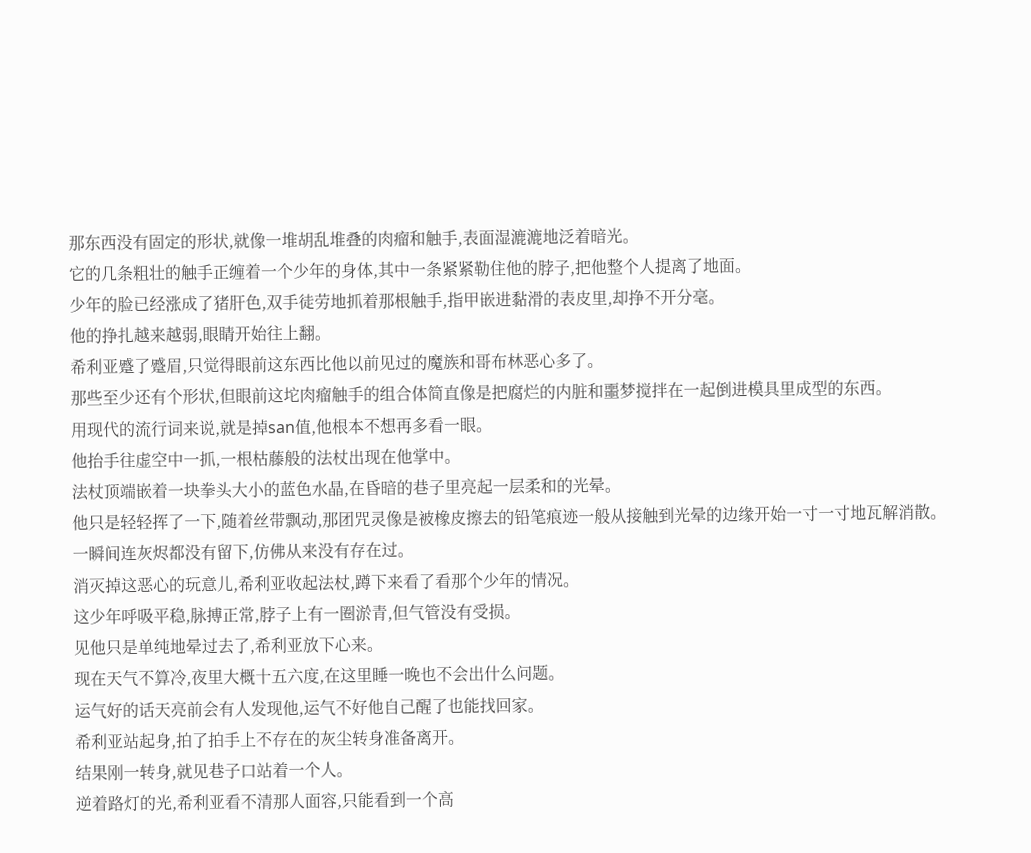那东西没有固定的形状,就像一堆胡乱堆叠的肉瘤和触手,表面湿漉漉地泛着暗光。
它的几条粗壮的触手正缠着一个少年的身体,其中一条紧紧勒住他的脖子,把他整个人提离了地面。
少年的脸已经涨成了猪肝色,双手徒劳地抓着那根触手,指甲嵌进黏滑的表皮里,却挣不开分毫。
他的挣扎越来越弱,眼睛开始往上翻。
希利亚蹙了蹙眉,只觉得眼前这东西比他以前见过的魔族和哥布林恶心多了。
那些至少还有个形状,但眼前这坨肉瘤触手的组合体简直像是把腐烂的内脏和噩梦搅拌在一起倒进模具里成型的东西。
用现代的流行词来说,就是掉san值,他根本不想再多看一眼。
他抬手往虚空中一抓,一根枯藤般的法杖出现在他掌中。
法杖顶端嵌着一块拳头大小的蓝色水晶,在昏暗的巷子里亮起一层柔和的光晕。
他只是轻轻挥了一下,随着丝带飘动,那团咒灵像是被橡皮擦去的铅笔痕迹一般从接触到光晕的边缘开始一寸一寸地瓦解消散。
一瞬间连灰烬都没有留下,仿佛从来没有存在过。
消灭掉这恶心的玩意儿,希利亚收起法杖,蹲下来看了看那个少年的情况。
这少年呼吸平稳,脉搏正常,脖子上有一圈淤青,但气管没有受损。
见他只是单纯地晕过去了,希利亚放下心来。
现在天气不算冷,夜里大概十五六度,在这里睡一晚也不会出什么问题。
运气好的话天亮前会有人发现他,运气不好他自己醒了也能找回家。
希利亚站起身,拍了拍手上不存在的灰尘转身准备离开。
结果刚一转身,就见巷子口站着一个人。
逆着路灯的光,希利亚看不清那人面容,只能看到一个高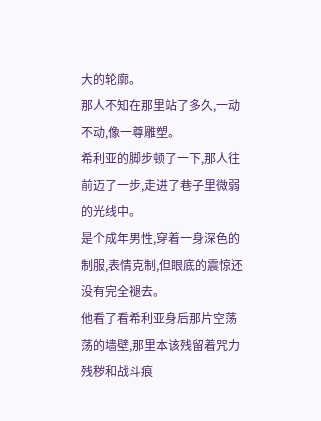大的轮廓。
那人不知在那里站了多久,一动不动,像一尊雕塑。
希利亚的脚步顿了一下,那人往前迈了一步,走进了巷子里微弱的光线中。
是个成年男性,穿着一身深色的制服,表情克制,但眼底的震惊还没有完全褪去。
他看了看希利亚身后那片空荡荡的墙壁,那里本该残留着咒力残秽和战斗痕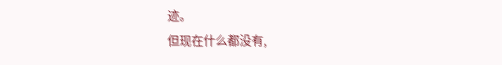迹。
但现在什么都没有,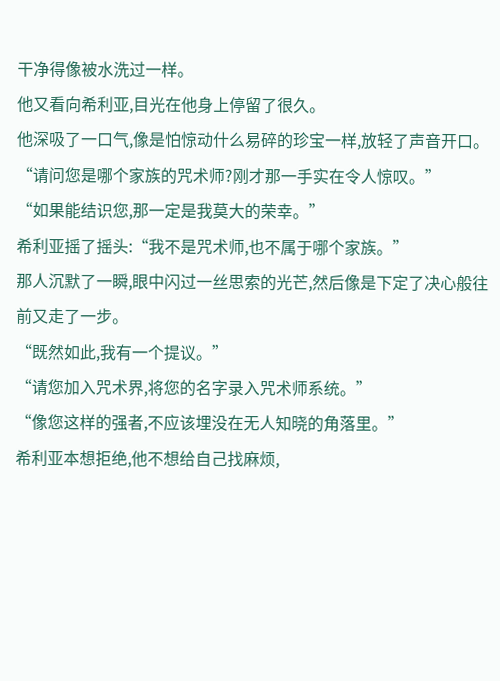干净得像被水洗过一样。
他又看向希利亚,目光在他身上停留了很久。
他深吸了一口气,像是怕惊动什么易碎的珍宝一样,放轻了声音开口。
“请问您是哪个家族的咒术师?刚才那一手实在令人惊叹。”
“如果能结识您,那一定是我莫大的荣幸。”
希利亚摇了摇头:“我不是咒术师,也不属于哪个家族。”
那人沉默了一瞬,眼中闪过一丝思索的光芒,然后像是下定了决心般往前又走了一步。
“既然如此,我有一个提议。”
“请您加入咒术界,将您的名字录入咒术师系统。”
“像您这样的强者,不应该埋没在无人知晓的角落里。”
希利亚本想拒绝,他不想给自己找麻烦,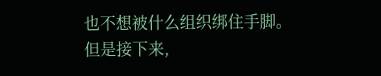也不想被什么组织绑住手脚。
但是接下来,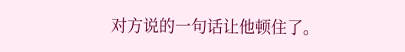对方说的一句话让他顿住了。